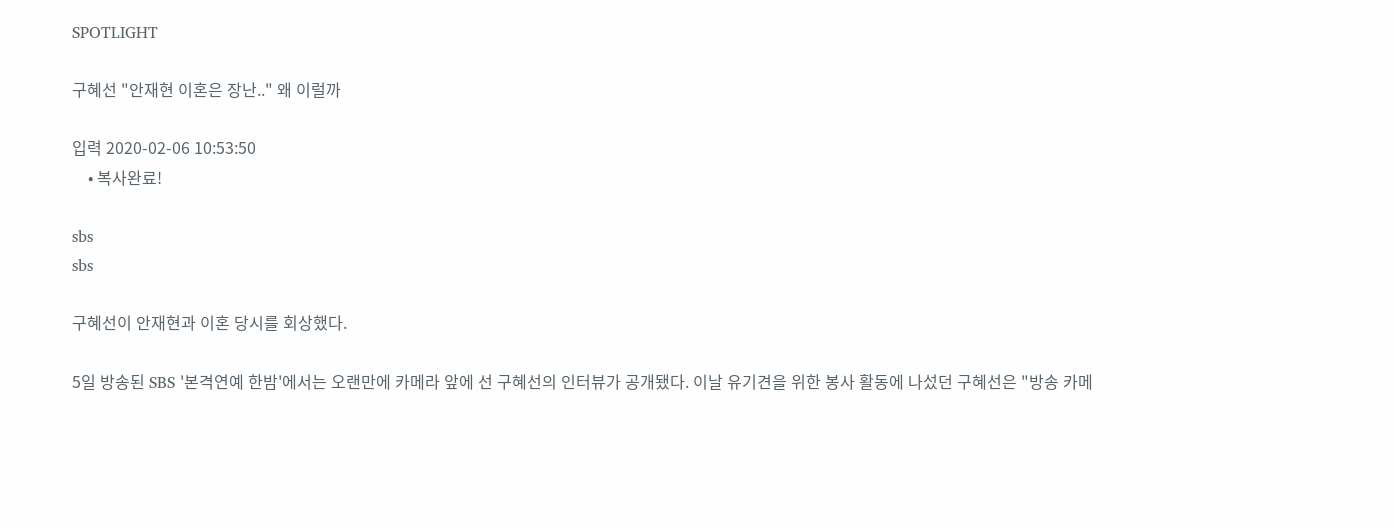SPOTLIGHT

구혜선 "안재현 이혼은 장난.." 왜 이럴까

입력 2020-02-06 10:53:50
    • 복사완료!

sbs
sbs

구혜선이 안재현과 이혼 당시를 회상했다.

5일 방송된 SBS '본격연예 한밤'에서는 오랜만에 카메라 앞에 선 구혜선의 인터뷰가 공개됐다. 이날 유기견을 위한 봉사 활동에 나섰던 구혜선은 "방송 카메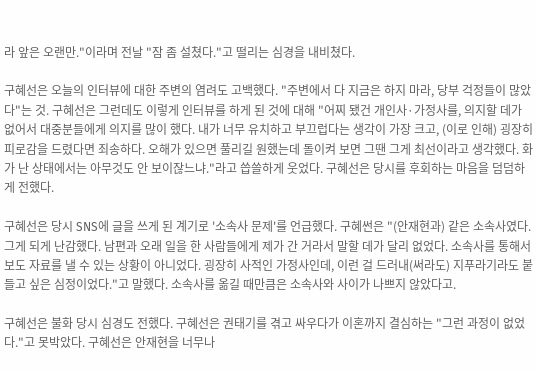라 앞은 오랜만."이라며 전날 "잠 좀 설쳤다."고 떨리는 심경을 내비쳤다.

구혜선은 오늘의 인터뷰에 대한 주변의 염려도 고백했다. "주변에서 다 지금은 하지 마라, 당부 걱정들이 많았다"는 것. 구혜선은 그런데도 이렇게 인터뷰를 하게 된 것에 대해 "어찌 됐건 개인사·가정사를, 의지할 데가 없어서 대중분들에게 의지를 많이 했다. 내가 너무 유치하고 부끄럽다는 생각이 가장 크고, (이로 인해) 굉장히 피로감을 드렸다면 죄송하다. 오해가 있으면 풀리길 원했는데 돌이켜 보면 그땐 그게 최선이라고 생각했다. 화가 난 상태에서는 아무것도 안 보이잖느냐."라고 씁쓸하게 웃었다. 구혜선은 당시를 후회하는 마음을 덤덤하게 전했다.

구혜선은 당시 SNS에 글을 쓰게 된 계기로 '소속사 문제'를 언급했다. 구혜썬은 "(안재현과) 같은 소속사였다. 그게 되게 난감했다. 남편과 오래 일을 한 사람들에게 제가 간 거라서 말할 데가 달리 없었다. 소속사를 통해서 보도 자료를 낼 수 있는 상황이 아니었다. 굉장히 사적인 가정사인데, 이런 걸 드러내(써라도) 지푸라기라도 붙들고 싶은 심정이었다."고 말했다. 소속사를 옮길 때만큼은 소속사와 사이가 나쁘지 않았다고.

구혜선은 불화 당시 심경도 전했다. 구혜선은 권태기를 겪고 싸우다가 이혼까지 결심하는 "그런 과정이 없었다."고 못박았다. 구혜선은 안재현을 너무나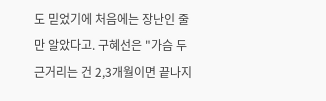도 믿었기에 처음에는 장난인 줄만 알았다고. 구혜선은 "가슴 두근거리는 건 2,3개월이면 끝나지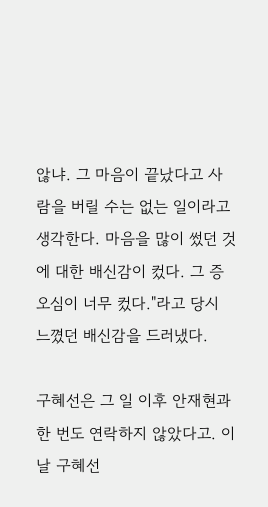않냐. 그 마음이 끝났다고 사람을 버릴 수는 없는 일이라고 생각한다. 마음을 많이 썼던 것에 대한 배신감이 컸다. 그 증오심이 너무 컸다."라고 당시 느꼈던 배신감을 드러냈다.

구혜선은 그 일 이후 안재현과 한 번도 연락하지 않았다고. 이날 구혜선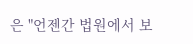은 "언젠간 법원에서 보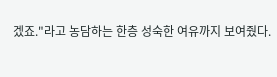겠죠."라고 농담하는 한층 성숙한 여유까지 보여줬다.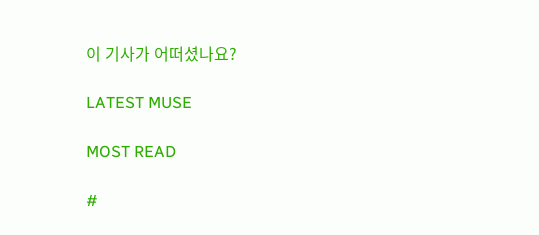이 기사가 어떠셨나요?

LATEST MUSE

MOST READ

#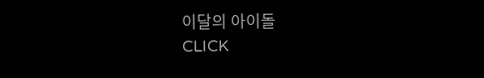이달의 아이돌
CLICK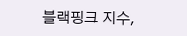블랙핑크 지수,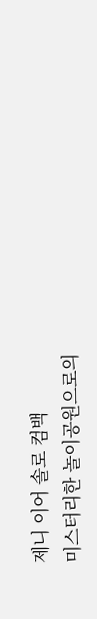제니 이어 솔로 컴백
미스터리한 놀이공원으로의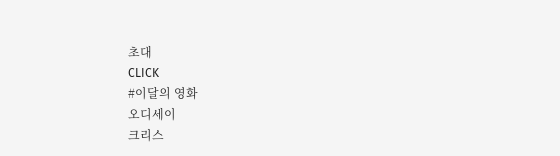초대
CLICK
#이달의 영화
오디세이
크리스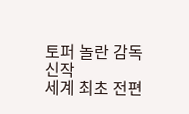토퍼 놀란 감독 신작
세계 최초 전편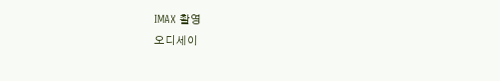IMAX 촬영
오디세이